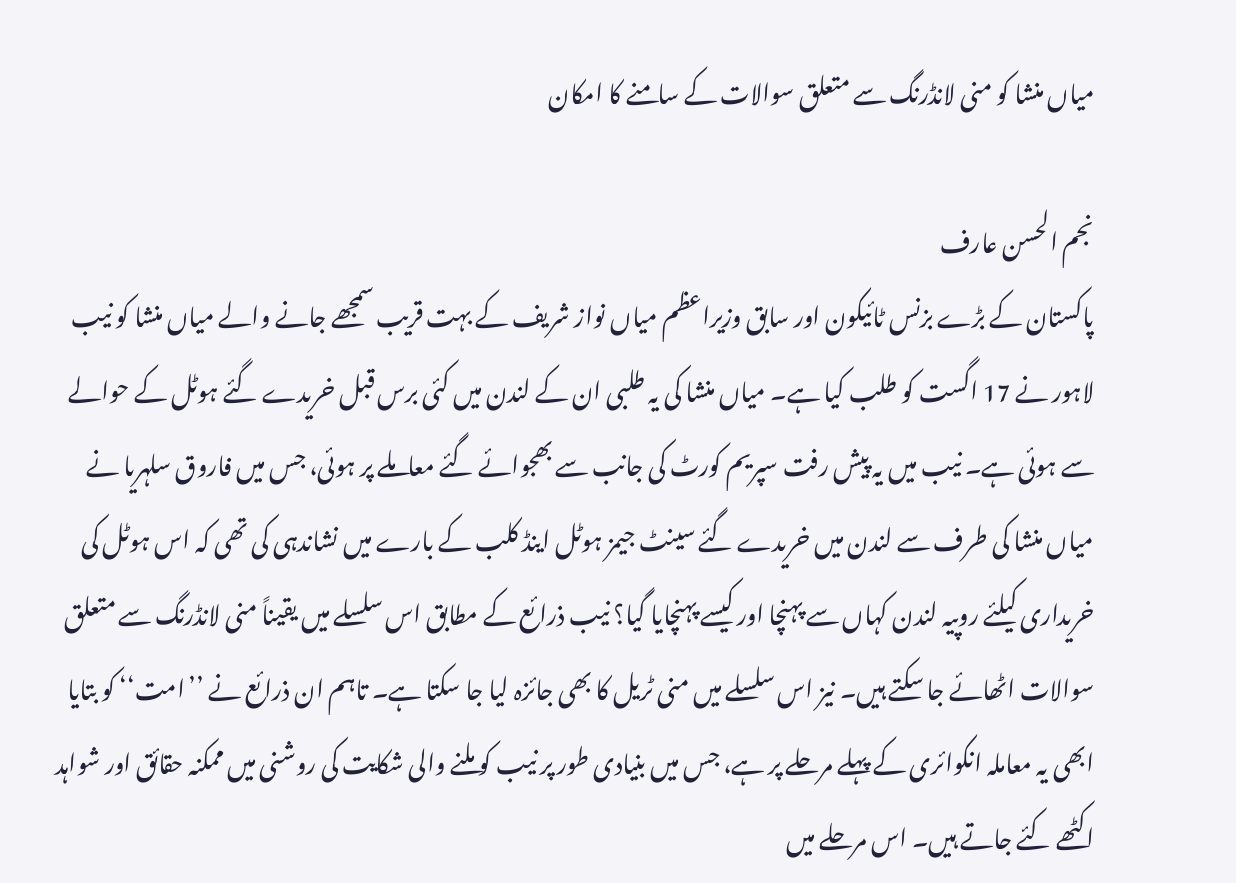میاں منشا کو منی لانڈرنگ سے متعلق سوالات کے سامنے کا امکان

نجم الحسن عارف
پاکستان کے بڑے بزنس ٹائیکون اور سابق وزیراعظم میاں نواز شریف کے بہت قریب سمجھے جانے والے میاں منشا کو نیب لاہور نے 17 اگست کو طلب کیا ہے۔ میاں منشا کی یہ طلبی ان کے لندن میں کئی برس قبل خریدے گئے ہوٹل کے حوالے سے ہوئی ہے۔ نیب میں یہ پیش رفت سپریم کورٹ کی جانب سے بھجوائے گئے معاملے پر ہوئی، جس میں فاروق سلہریا نے میاں منشا کی طرف سے لندن میں خریدے گئے سینٹ جیمز ہوٹل اینڈ کلب کے بارے میں نشاندہی کی تھی کہ اس ہوٹل کی خریداری کیلئے روپیہ لندن کہاں سے پہنچا اور کیسے پہنچایا گیا؟ نیب ذرائع کے مطابق اس سلسلے میں یقیناً منی لانڈرنگ سے متعلق سوالات اٹھائے جا سکتے ہیں۔ نیز اس سلسلے میں منی ٹریل کا بھی جائزہ لیا جا سکتا ہے۔ تاہم ان ذرائع نے ’’امت‘‘ کو بتایا ابھی یہ معاملہ انکوائری کے پہلے مرحلے پر ہے، جس میں بنیادی طور پر نیب کو ملنے والی شکایت کی روشنی میں ممکنہ حقائق اور شواہد اکٹھے کئے جاتے ہیں۔ اس مرحلے میں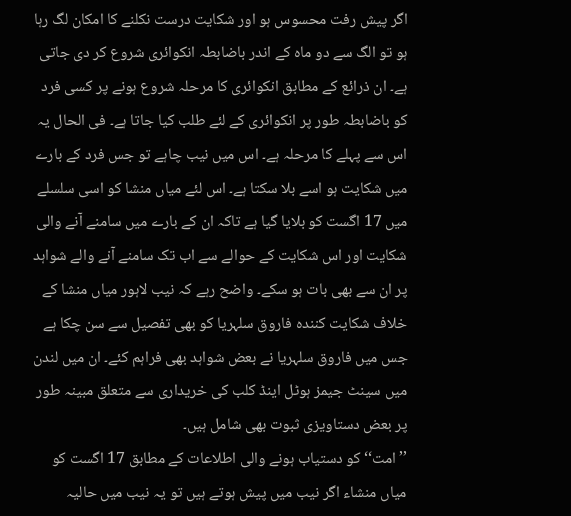اگر پیش رفت محسوس ہو اور شکایت درست نکلنے کا امکان لگ رہا ہو تو الگ سے دو ماہ کے اندر باضابطہ انکوائری شروع کر دی جاتی ہے۔ ان ذرائع کے مطابق انکوائری کا مرحلہ شروع ہونے پر کسی فرد کو باضابطہ طور پر انکوائری کے لئے طلب کیا جاتا ہے۔ فی الحال یہ اس سے پہلے کا مرحلہ ہے۔ اس میں نیب چاہے تو جس فرد کے بارے میں شکایت ہو اسے بلا سکتا ہے۔ اس لئے میاں منشا کو اسی سلسلے میں 17 اگست کو بلایا گیا ہے تاکہ ان کے بارے میں سامنے آنے والی شکایت اور اس شکایت کے حوالے سے اب تک سامنے آنے والے شواہد پر ان سے بھی بات ہو سکے۔ واضح رہے کہ نیب لاہور میاں منشا کے خلاف شکایت کنندہ فاروق سلہریا کو بھی تفصیل سے سن چکا ہے جس میں فاروق سلہریا نے بعض شواہد بھی فراہم کئے۔ ان میں لندن میں سینٹ جیمز ہوٹل اینڈ کلب کی خریداری سے متعلق مبینہ طور پر بعض دستاویزی ثبوت بھی شامل ہیں۔
’’امت‘‘ کو دستیاب ہونے والی اطلاعات کے مطابق 17 اگست کو میاں منشاء اگر نیب میں پیش ہوتے ہیں تو یہ نیب میں حالیہ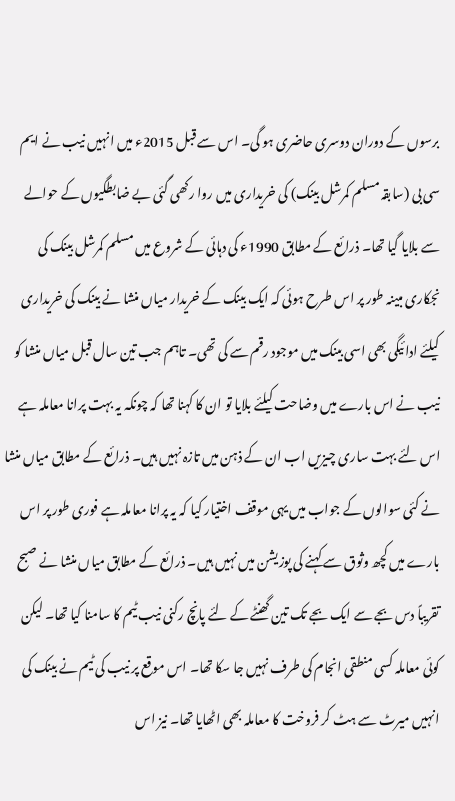برسوں کے دوران دوسری حاضری ہو گی۔ اس سے قبل 2015ء میں انہیں نیب نے ایم سی بی (سابقہ مسلم کمرشل بینک) کی خریداری میں روا رکھی گئی بے ضابطگیوں کے حوالے سے بلایا گیا تھا۔ ذرائع کے مطابق 1990ء کی دہائی کے شروع میں مسلم کمرشل بینک کی نجکاری مبینہ طور پر اس طرح ہوئی کہ ایک بینک کے خریدار میاں منشا نے بینک کی خریداری کیلئے ادائیگی بھی اسی بینک میں موجود رقم سے کی تھی۔ تاہم جب تین سال قبل میاں منشا کو نیب نے اس بارے میں وضاحت کیلئے بلایا تو ان کا کہنا تھا کہ چونکہ یہ بہت پرانا معاملہ ہے اس لئے بہت ساری چیزیں اب ان کے ذہن میں تازہ نہیں ہیں۔ ذرائع کے مطابق میاں منشا نے کئی سوالوں کے جواب میں یہی موقف اختیار کیا کہ یہ پرانا معاملہ ہے فوری طور پر اس بارے میں کچھ وثوق سے کہنے کی پوزیشن میں نہیں ہیں۔ ذرائع کے مطابق میاں منشا نے صبح تقریباً دس بجے سے ایک بجے تک تین گھنٹے کے لئے پانچ رکنی نیب ٹیم کا سامنا کیا تھا۔ لیکن کوئی معاملہ کسی منطقی انجام کی طرف نہیں جا سکا تھا۔ اس موقع پر نیب کی ٹیم نے بینک کی انہیں میرٹ سے ہٹ کر فروخت کا معاملہ بھی اٹھایا تھا۔ نیز اس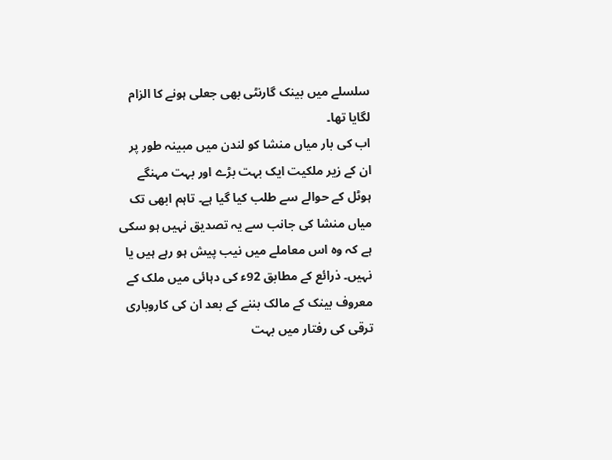سلسلے میں بینک گارنٹی بھی جعلی ہونے کا الزام لگایا تھا۔
اب کی بار میاں منشا کو لندن میں مبینہ طور پر ان کے زیر ملکیت ایک بہت بڑے اور بہت مہنگے ہوٹل کے حوالے سے طلب کیا گیا ہے۔ تاہم ابھی تک میاں منشا کی جانب سے یہ تصدیق نہیں ہو سکی ہے کہ وہ اس معاملے میں نیب پیش ہو رہے ہیں یا نہیں۔ ذرائع کے مطابق 92ء کی دہائی میں ملک کے معروف بینک کے مالک بننے کے بعد ان کی کاروباری ترقی کی رفتار میں بہت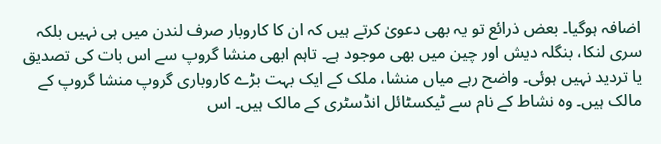اضافہ ہوگیا۔ بعض ذرائع تو یہ بھی دعویٰ کرتے ہیں کہ ان کا کاروبار صرف لندن میں ہی نہیں بلکہ سری لنکا، بنگلہ دیش اور چین میں بھی موجود ہے۔ تاہم ابھی منشا گروپ سے اس بات کی تصدیق یا تردید نہیں ہوئی۔ واضح رہے میاں منشا، ملک کے ایک بہت بڑے کاروباری گروپ منشا گروپ کے مالک ہیں۔ وہ نشاط کے نام سے ٹیکسٹائل انڈسٹری کے مالک ہیں۔ اس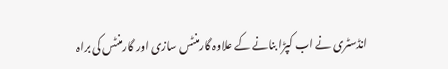انڈسٹری نے اب کپڑا بنانے کے علاوہ گارمنٹس سازی اور گارمنٹس کی براہ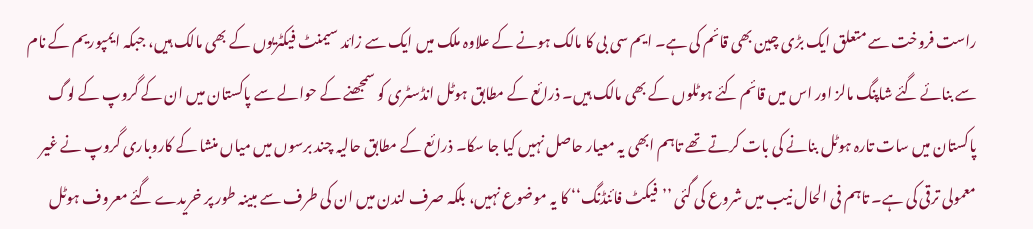راست فروخت سے متعلق ایک بڑی چین بھی قائم کی ہے۔ ایم سی بی کا مالک ہونے کے علاوہ ملک میں ایک سے زائد سیمنٹ فیکٹریوں کے بھی مالک ہیں، جبکہ ایمپوریم کے نام سے بنائے گئے شاپنگ مالز اور اس میں قائم کئے ہوٹلوں کے بھی مالک ہیں۔ ذرائع کے مطابق ہوٹل انڈسٹری کو سمجھنے کے حوالے سے پاکستان میں ان کے گروپ کے لوگ پاکستان میں سات تارہ ہوٹل بنانے کی بات کرتے تھے تاہم ابھی یہ معیار حاصل نہیں کیا جا سکا۔ ذرائع کے مطابق حالیہ چند برسوں میں میاں منشا کے کاروباری گروپ نے غیر معمولی ترقی کی ہے۔ تاہم فی الحال نیب میں شروع کی گئی ’’فیکٹ فائنڈنگ‘‘ کا یہ موضوع نہیں، بلکہ صرف لندن میں ان کی طرف سے مبینہ طور پر خریدے گئے معروف ہوٹل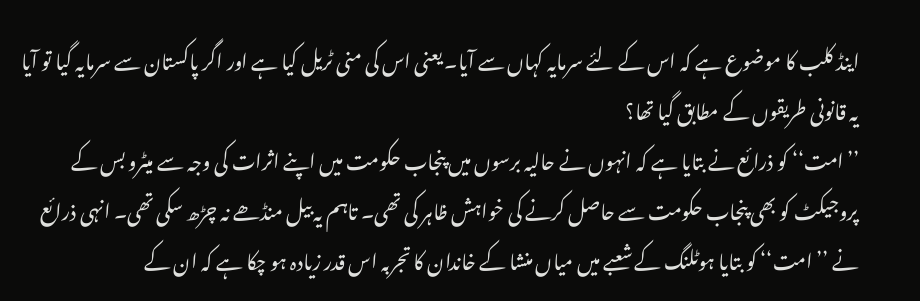اینڈ کلب کا موضوع ہے کہ اس کے لئے سرمایہ کہاں سے آیا۔ یعنی اس کی منی ٹریل کیا ہے اور اگر پاکستان سے سرمایہ گیا تو آیا یہ قانونی طریقوں کے مطابق گیا تھا؟
’’امت‘‘ کو ذرائع نے بتایا ہے کہ انہوں نے حالیہ برسوں میں پنجاب حکومت میں اپنے اثرات کی وجہ سے میٹرو بس کے پروجیکٹ کو بھی پنجاب حکومت سے حاصل کرنے کی خواہش ظاہر کی تھی۔ تاہم یہ بیل منڈھے نہ چڑھ سکی تھی۔ انہی ذرائع نے ’’امت‘‘ کو بتایا ہوٹلنگ کے شعبے میں میاں منشا کے خاندان کا تجربہ اس قدر زیادہ ہو چکا ہے کہ ان کے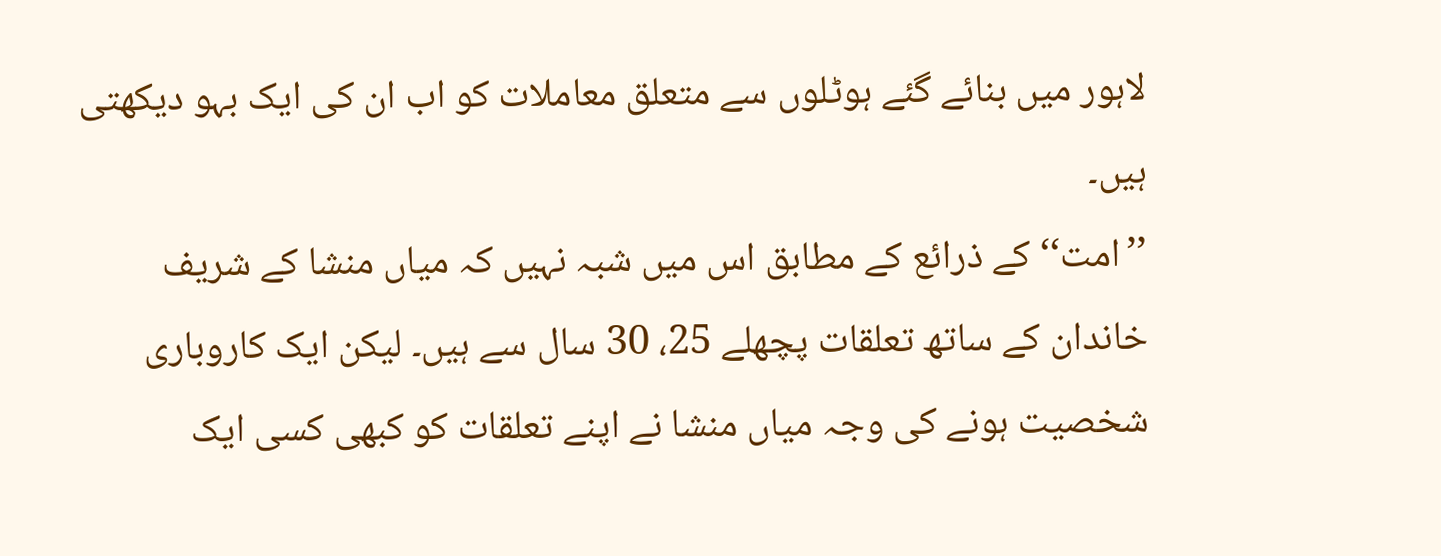لاہور میں بنائے گئے ہوٹلوں سے متعلق معاملات کو اب ان کی ایک بہو دیکھتی ہیں۔
’’امت‘‘ کے ذرائع کے مطابق اس میں شبہ نہیں کہ میاں منشا کے شریف خاندان کے ساتھ تعلقات پچھلے 25، 30 سال سے ہیں۔ لیکن ایک کاروباری شخصیت ہونے کی وجہ میاں منشا نے اپنے تعلقات کو کبھی کسی ایک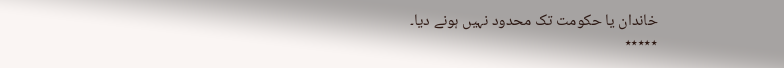خاندان یا حکومت تک محدود نہیں ہونے دیا۔
٭٭٭٭٭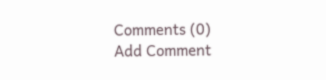Comments (0)
Add Comment